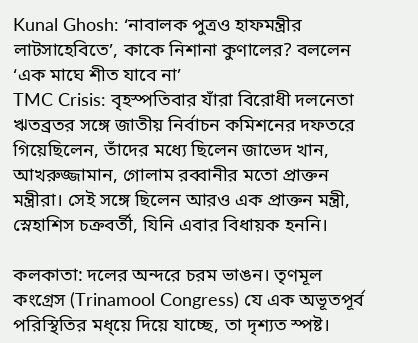Kunal Ghosh: ‘নাবালক পুত্রও হাফমন্ত্রীর লাটসাহেবিতে’, কাকে নিশানা কুণালের? বললেন ‘এক মাঘে শীত যাবে না’
TMC Crisis: বৃহস্পতিবার যাঁরা বিরোধী দলনেতা ঋতব্রতর সঙ্গে জাতীয় নির্বাচন কমিশনের দফতরে গিয়েছিলেন, তাঁদের মধ্যে ছিলেন জাভেদ খান, আখরুজ্জামান, গোলাম রব্বানীর মতো প্রাক্তন মন্ত্রীরা। সেই সঙ্গে ছিলেন আরও এক প্রাক্তন মন্ত্রী, স্নেহাশিস চক্রবর্তী, যিনি এবার বিধায়ক হননি।

কলকাতা: দলের অন্দরে চরম ভাঙন। তৃণমূল কংগ্রেস (Trinamool Congress) যে এক অভূতপূর্ব পরিস্থিতির মধ্য়ে দিয়ে যাচ্ছে, তা দৃশ্যত স্পষ্ট।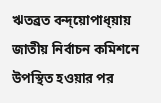ঋতব্রত বন্দ্য়োপাধ্য়ায় জাতীয় নির্বাচন কমিশনে উপস্থিত হওয়ার পর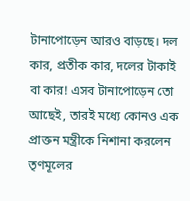টানাপোড়েন আরও বাড়ছে। দল কার, প্রতীক কার, দলের টাকাই বা কার! এসব টানাপোড়েন তো আছেই, তারই মধ্যে কোনও এক প্রাক্তন মন্ত্রীকে নিশানা করলেন তৃণমূলের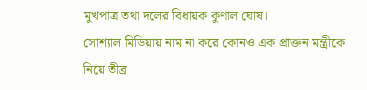মুখপাত্র তথা দলের বিধায়ক কুণাল ঘোষ।
সোশ্যাল মিডিয়ায় নাম না করে কোনও এক প্রাক্তন মন্ত্রীকে নিয়ে তীব্র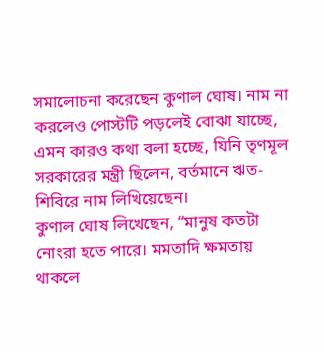সমালোচনা করেছেন কুণাল ঘোষ। নাম না করলেও পোস্টটি পড়লেই বোঝা যাচ্ছে, এমন কারও কথা বলা হচ্ছে, যিনি তৃণমূল সরকারের মন্ত্রী ছিলেন, বর্তমানে ঋত-শিবিরে নাম লিখিয়েছেন।
কুণাল ঘোষ লিখেছেন, “মানুষ কতটা নোংরা হতে পারে। মমতাদি ক্ষমতায় থাকলে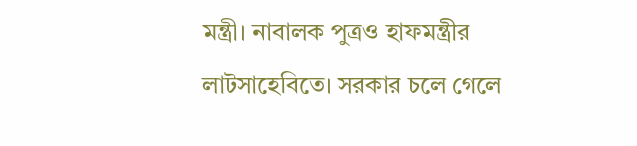মন্ত্রী। নাবালক পুত্রও হাফমন্ত্রীর লাটসাহেবিতে। সরকার চলে গেলে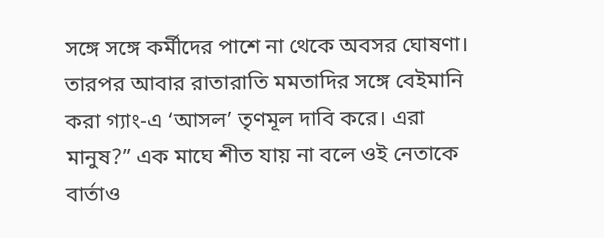সঙ্গে সঙ্গে কর্মীদের পাশে না থেকে অবসর ঘোষণা। তারপর আবার রাতারাতি মমতাদির সঙ্গে বেইমানি করা গ্যাং-এ ‘আসল’ তৃণমূল দাবি করে। এরা মানুষ?” এক মাঘে শীত যায় না বলে ওই নেতাকে বার্তাও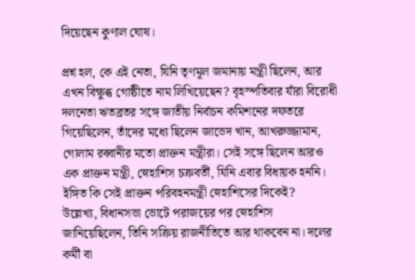দিয়েছেন কুণাল ঘোষ।

প্রশ্ন হল, কে এই নেতা, যিনি তৃণমূল জমানায় মন্ত্রী ছিলেন, আর এখন বিক্ষুব্ধ গোষ্ঠীতে নাম লিখিয়েছেন? বৃহস্পতিবার যাঁরা বিরোধী দলনেতা ঋতব্রতর সঙ্গে জাতীয় নির্বাচন কমিশনের দফতরে গিয়েছিলেন, তাঁদের মধ্যে ছিলেন জাভেদ খান, আখরুজ্জামান, গোলাম রব্বানীর মতো প্রাক্তন মন্ত্রীরা। সেই সঙ্গে ছিলেন আরও এক প্রাক্তন মন্ত্রী, স্নেহাশিস চক্রবর্তী, যিনি এবার বিধায়ক হননি। ইঙ্গিত কি সেই প্রাক্তন পরিবহনমন্ত্রী স্নেহাশিসের দিকেই?
উল্লেখ্য, বিধানসভা ভোটে পরাজয়ের পর স্নেহাশিস জানিয়েছিলেন, তিনি সক্রিয় রাজনীতিতে আর থাকবেন না। দলের কর্মী বা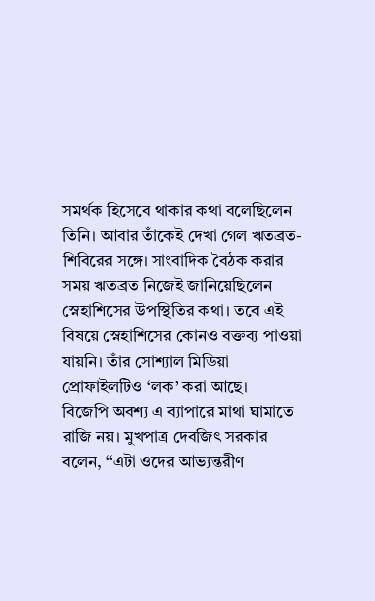সমর্থক হিসেবে থাকার কথা বলেছিলেন তিনি। আবার তাঁকেই দেখা গেল ঋতব্রত-শিবিরের সঙ্গে। সাংবাদিক বৈঠক করার সময় ঋতব্রত নিজেই জানিয়েছিলেন স্নেহাশিসের উপস্থিতির কথা। তবে এই বিষয়ে স্নেহাশিসের কোনও বক্তব্য পাওয়া যায়নি। তাঁর সোশ্যাল মিডিয়া প্রোফাইলটিও ‘লক’ করা আছে।
বিজেপি অবশ্য এ ব্যাপারে মাথা ঘামাতে রাজি নয়। মুখপাত্র দেবজিৎ সরকার বলেন, “এটা ওদের আভ্যন্তরীণ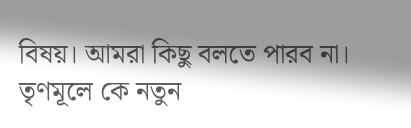বিষয়। আমরা কিছু বলতে পারব না। তৃণমূলে কে নতুন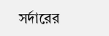সর্দারের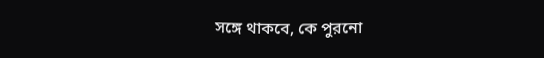সঙ্গে থাকবে, কে পুরনো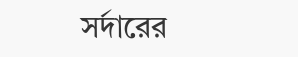সর্দারের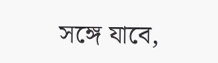সঙ্গে যাবে,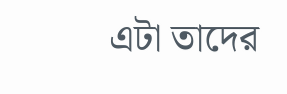এটা তাদের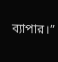ব্যাপার।”